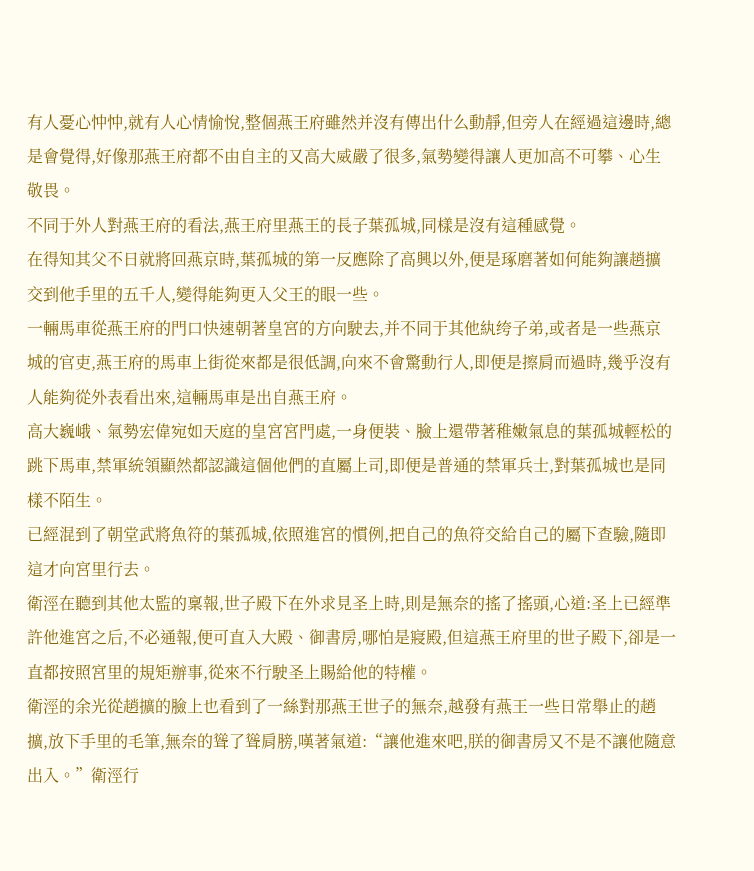有人憂心忡忡,就有人心情愉悅,整個燕王府雖然并沒有傳出什么動靜,但旁人在經過這邊時,總是會覺得,好像那燕王府都不由自主的又高大威嚴了很多,氣勢變得讓人更加高不可攀、心生敬畏。
不同于外人對燕王府的看法,燕王府里燕王的長子葉孤城,同樣是沒有這種感覺。
在得知其父不日就將回燕京時,葉孤城的第一反應除了高興以外,便是琢磨著如何能夠讓趙擴交到他手里的五千人,變得能夠更入父王的眼一些。
一輛馬車從燕王府的門口快速朝著皇宮的方向駛去,并不同于其他紈绔子弟,或者是一些燕京城的官吏,燕王府的馬車上街從來都是很低調,向來不會驚動行人,即便是擦肩而過時,幾乎沒有人能夠從外表看出來,這輛馬車是出自燕王府。
高大巍峨、氣勢宏偉宛如天庭的皇宮宮門處,一身便裝、臉上還帶著稚嫩氣息的葉孤城輕松的跳下馬車,禁軍統領顯然都認識這個他們的直屬上司,即便是普通的禁軍兵士,對葉孤城也是同樣不陌生。
已經混到了朝堂武將魚符的葉孤城,依照進宮的慣例,把自己的魚符交給自己的屬下查驗,隨即這才向宮里行去。
衛涇在聽到其他太監的稟報,世子殿下在外求見圣上時,則是無奈的搖了搖頭,心道:圣上已經準許他進宮之后,不必通報,便可直入大殿、御書房,哪怕是寢殿,但這燕王府里的世子殿下,卻是一直都按照宮里的規矩辦事,從來不行駛圣上賜給他的特權。
衛涇的余光從趙擴的臉上也看到了一絲對那燕王世子的無奈,越發有燕王一些日常舉止的趙擴,放下手里的毛筆,無奈的聳了聳肩膀,嘆著氣道:“讓他進來吧,朕的御書房又不是不讓他隨意出入。”衛涇行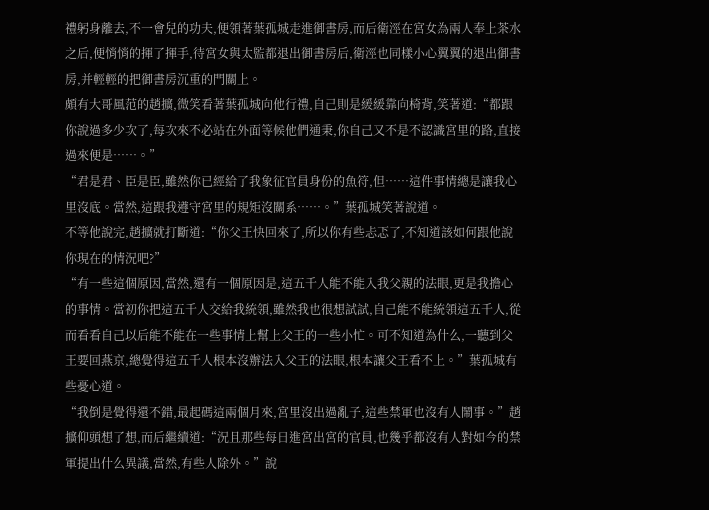禮躬身離去,不一會兒的功夫,便領著葉孤城走進御書房,而后衛涇在宮女為兩人奉上茶水之后,便悄悄的揮了揮手,待宮女與太監都退出御書房后,衛涇也同樣小心翼翼的退出御書房,并輕輕的把御書房沉重的門關上。
頗有大哥風范的趙擴,微笑看著葉孤城向他行禮,自己則是緩緩靠向椅背,笑著道:“都跟你說過多少次了,每次來不必站在外面等候他們通秉,你自己又不是不認識宮里的路,直接過來便是……。”
“君是君、臣是臣,雖然你已經給了我象征官員身份的魚符,但……這件事情總是讓我心里沒底。當然,這跟我遵守宮里的規矩沒關系……。”葉孤城笑著說道。
不等他說完,趙擴就打斷道:“你父王快回來了,所以你有些忐忑了,不知道該如何跟他說你現在的情況吧?”
“有一些這個原因,當然,還有一個原因是,這五千人能不能入我父親的法眼,更是我擔心的事情。當初你把這五千人交給我統領,雖然我也很想試試,自己能不能統領這五千人,從而看看自己以后能不能在一些事情上幫上父王的一些小忙。可不知道為什么,一聽到父王要回燕京,總覺得這五千人根本沒辦法入父王的法眼,根本讓父王看不上。”葉孤城有些憂心道。
“我倒是覺得還不錯,最起碼這兩個月來,宮里沒出過亂子,這些禁軍也沒有人鬧事。”趙擴仰頭想了想,而后繼續道:“況且那些每日進宮出宮的官員,也幾乎都沒有人對如今的禁軍提出什么異議,當然,有些人除外。”說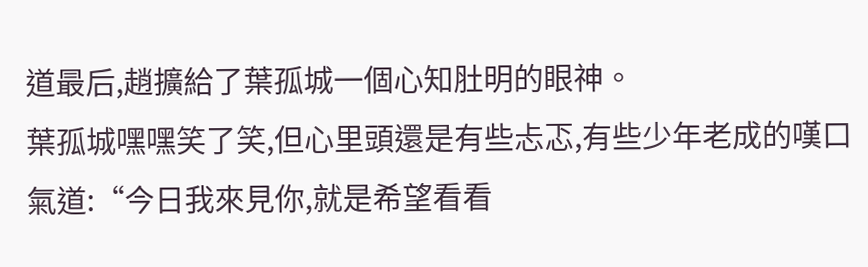道最后,趙擴給了葉孤城一個心知肚明的眼神。
葉孤城嘿嘿笑了笑,但心里頭還是有些忐忑,有些少年老成的嘆口氣道:“今日我來見你,就是希望看看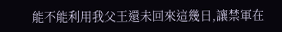能不能利用我父王還未回來這幾日,讓禁軍在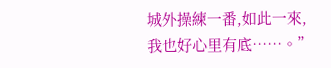城外操練一番,如此一來,我也好心里有底……。”